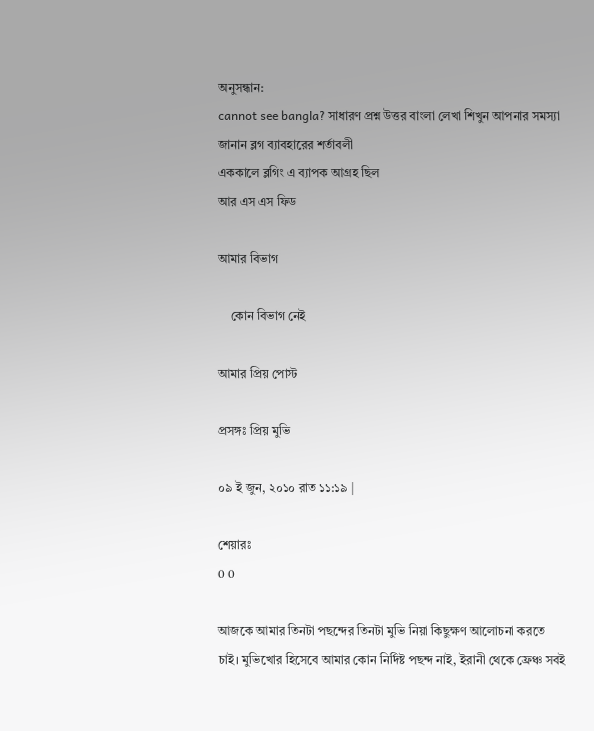অনুসন্ধান:
cannot see bangla? সাধারণ প্রশ্ন উত্তর বাংলা লেখা শিখুন আপনার সমস্যা জানান ব্লগ ব্যাবহারের শর্তাবলী
এককালে ব্লগিং এ ব্যাপক আগ্রহ ছিল
আর এস এস ফিড

আমার বিভাগ

    কোন বিভাগ নেই

আমার প্রিয় পোস্ট

প্রসঙ্গঃ প্রিয় মুভি

০৯ ই জুন, ২০১০ রাত ১১:১৯ |

শেয়ারঃ
0 0

আজকে আমার তিনটা পছন্দের তিনটা মুভি নিয়া কিছুক্ষণ আলোচনা করতে চাই। মুভিখোর হিসেবে আমার কোন নির্দিষ্ট পছন্দ নাই, ইরানী থেকে ফ্রেঞ্চ সবই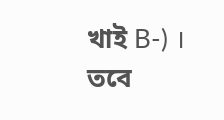খাই B-) । তবে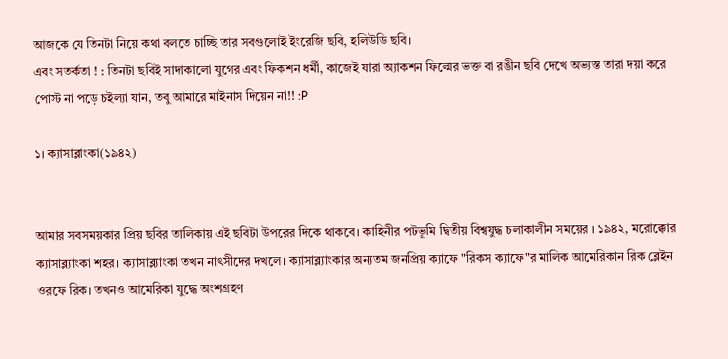আজকে যে তিনটা নিয়ে কথা বলতে চাচ্ছি তার সবগুলোই ইংরেজি ছবি, হলিউডি ছবি।
এবং সতর্কতা ! : তিনটা ছবিই সাদাকালো যুগের এবং ফিকশন ধর্মী, কাজেই যারা অ্যাকশন ফিল্মের ভক্ত বা রঙীন ছবি দেখে অভ্যস্ত তারা দয়া করে পোস্ট না পড়ে চইল্যা যান, তবু আমারে মাইনাস দিয়েন না!! :P

১। ক্যাসাব্লাংকা(১৯৪২)


আমার সবসময়কার প্রিয় ছবির তালিকায় এই ছবিটা উপরের দিকে থাকবে। কাহিনীর পটভূমি দ্বিতীয় বিশ্বযুদ্ধ চলাকালীন সময়ের । ১৯৪২, মরোক্কোর ক্যাসাব্ল্যাংকা শহর। ক্যাসাব্ল্যাংকা তখন নাৎসীদের দখলে। ক্যাসাব্ল্যাংকার অন্যতম জনপ্রিয় ক্যাফে "রিকস ক্যাফে"র মালিক আমেরিকান রিক ব্লেইন ওরফে রিক। তখনও আমেরিকা যুদ্ধে অংশগ্রহণ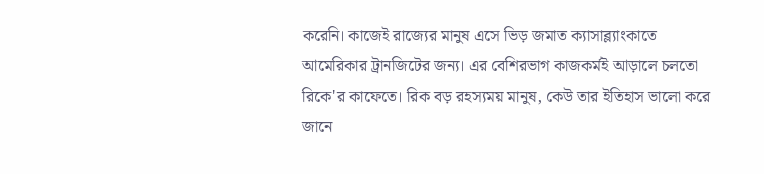করেনি। কাজেই রাজ্যের মানুষ এসে ভিড় জমাত ক্যাসাব্ল্যাংকাতে আমেরিকার ট্রানজিটের জন্য। এর বেশিরভাগ কাজকর্মই আড়ালে চলতো রিকে'র কাফেতে। রিক বড় রহস্যময় মানুষ, কেউ তার ইতিহাস ভালো করে জানে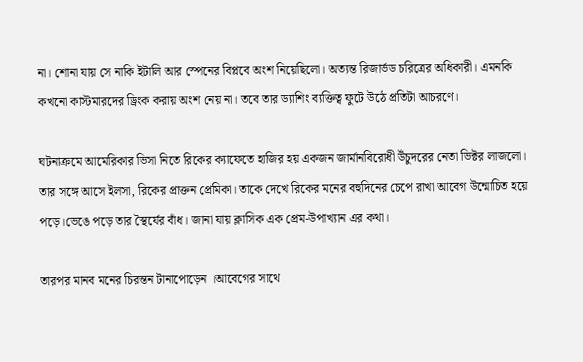না। শোনা যায় সে নাকি ইটালি আর স্পেনের বিপ্লবে অংশ নিয়েছিলো। অত্যন্ত রিজার্ভড চরিত্রের অধিকারী। এমনকি কখনো কাস্টমারদের ড্রিংক করায় অংশ নেয় না। তবে তার ড্যাশিং ব্যক্তিত্ব ফুটে উঠে প্রতিটা আচরণে।

ঘটনাক্রমে আমেরিকার ভিসা নিতে রিকের ক্যাফেতে হাজির হয় একজন জার্মানবিরোধী উঁচুদরের নেতা ভিক্টর লাজলো। তার সঙ্গে আসে ইলসা, রিকের প্রাক্তন প্রেমিকা। তাকে দেখে রিকের মনের বহুদিনের চেপে রাখা আবেগ উন্মোচিত হয়ে পড়ে।ভেঙে পড়ে তার স্থৈর্যের বাঁধ। জানা যায় ক্লাসিক এক প্রেম-উপাখ্যান এর কথা।

তারপর মানব মনের চিরন্তন টানাপোড়েন ।আবেগের সাথে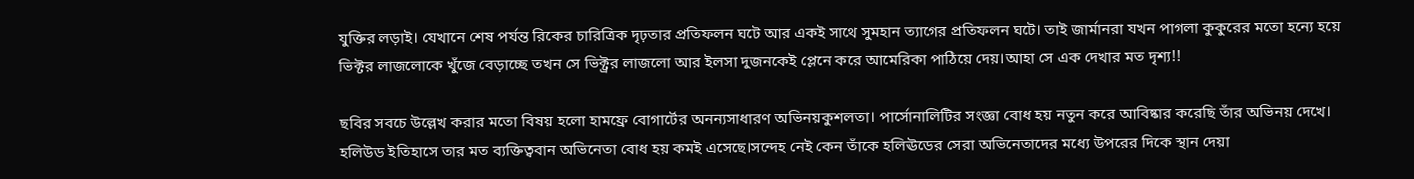যুক্তির লড়াই। যেখানে শেষ পর্যন্ত রিকের চারিত্রিক দৃঢ়তার প্রতিফলন ঘটে আর একই সাথে সুমহান ত্যাগের প্রতিফলন ঘটে। তাই জার্মানরা যখন পাগলা কুকুরের মতো হন্যে হয়ে ভিক্টর লাজলোকে খুঁজে বেড়াচ্ছে তখন সে ভিক্ট্রর লাজলো আর ইলসা দুজনকেই প্লেনে করে আমেরিকা পাঠিয়ে দেয়।আহা সে এক দেখার মত দৃশ্য!!

ছবির সবচে উল্লেখ করার মতো বিষয় হলো হামফ্রে বোগার্টের অনন্যসাধারণ অভিনয়কুশলতা। পার্সোনালিটির সংজ্ঞা বোধ হয় নতুন করে আবিষ্কার করেছি তাঁর অভিনয় দেখে। হলিউড ইতিহাসে তার মত ব্যক্তিত্ববান অভিনেতা বোধ হয় কমই এসেছে।সন্দেহ নেই কেন তাঁকে হলিঊডের সেরা অভিনেতাদের মধ্যে উপরের দিকে স্থান দেয়া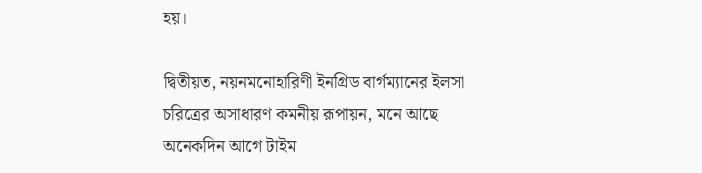হয়।

দ্বিতীয়ত, নয়নমনোহারিণী ইনগ্রিড বার্গম্যানের ইলসা চরিত্রের অসাধারণ কমনীয় রূপায়ন, মনে আছে অনেকদিন আগে টাইম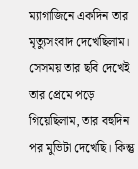ম্যাগাজিনে একদিন তার মৃত্যুসংবাদ দেখেছিলাম। সেসময় তার ছবি দেখেই তার প্রেমে পড়ে গিয়েছিলাম, তার বহুদিন পর মুভিটা দেখেছি। কিন্তু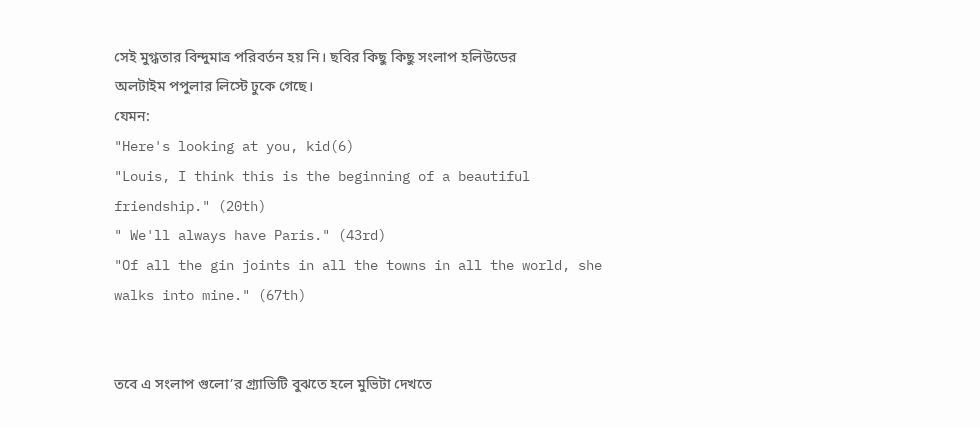সেই মুগ্ধতার বিন্দুমাত্র পরিবর্তন হয় নি। ছবির কিছু কিছু সংলাপ হলিউডের অলটাইম পপুলার লিস্টে ঢুকে গেছে।
যেমন:
"Here's looking at you, kid(6)
"Louis, I think this is the beginning of a beautiful friendship." (20th)
" We'll always have Paris." (43rd)
"Of all the gin joints in all the towns in all the world, she walks into mine." (67th)


তবে এ সংলাপ গুলো’র গ্র্যাভিটি বুঝতে হলে মুভিটা দেখতে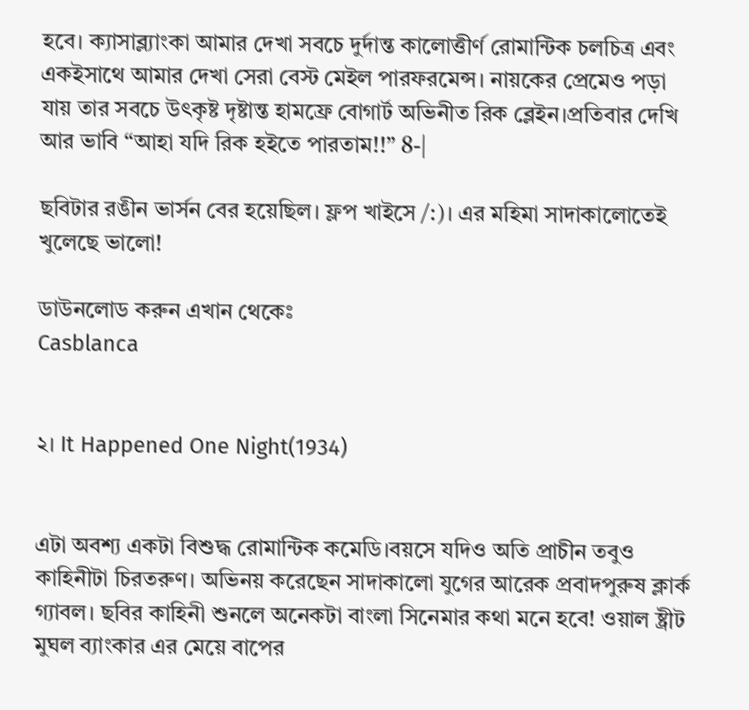হবে। ক্যাসাব্ল্যাংকা আমার দেখা সবচে দুর্দান্ত কালোত্তীর্ণ রোমান্টিক চলচিত্র এবং একইসাথে আমার দেখা সেরা বেস্ট মেইল পারফরমেন্স। নায়কের প্রেমেও পড়া যায় তার সবচে উৎকৃষ্ট দৃষ্টান্ত হামফ্রে বোগার্ট অভিনীত রিক ব্লেইন।প্রতিবার দেখি আর ভাবি “আহা যদি রিক হইতে পারতাম!!” 8-|

ছবিটার রঙীন ভার্সন বের হয়েছিল। ফ্লপ খাইসে /:)। এর মহিমা সাদাকালোতেই খুলেছে ভালো!

ডাউনলোড করুন এখান থেকেঃ
Casblanca


২। It Happened One Night(1934)


এটা অবশ্য একটা বিশুদ্ধ রোমান্টিক কমেডি।বয়সে যদিও অতি প্রাচীন তবুও কাহিনীটা চিরতরুণ। অভিনয় করেছেন সাদাকালো যুগের আরেক প্রবাদপুরুষ ক্লার্ক গ্যাবল। ছবির কাহিনী শুনলে অনেকটা বাংলা সিনেমার কথা মনে হবে! ওয়াল ষ্ট্রীট মুঘল ব্যাংকার এর মেয়ে বাপের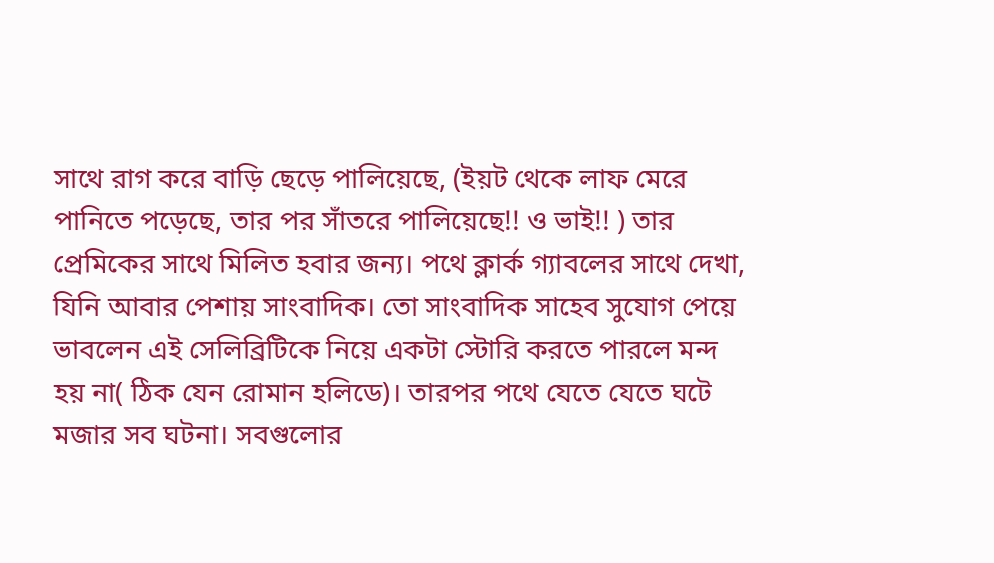সাথে রাগ করে বাড়ি ছেড়ে পালিয়েছে, (ইয়ট থেকে লাফ মেরে পানিতে পড়েছে, তার পর সাঁতরে পালিয়েছে!! ও ভাই!! ) তার প্রেমিকের সাথে মিলিত হবার জন্য। পথে ক্লার্ক গ্যাবলের সাথে দেখা, যিনি আবার পেশায় সাংবাদিক। তো সাংবাদিক সাহেব সুযোগ পেয়ে ভাবলেন এই সেলিব্রিটিকে নিয়ে একটা স্টোরি করতে পারলে মন্দ হয় না( ঠিক যেন রোমান হলিডে)। তারপর পথে যেতে যেতে ঘটে মজার সব ঘটনা। সবগুলোর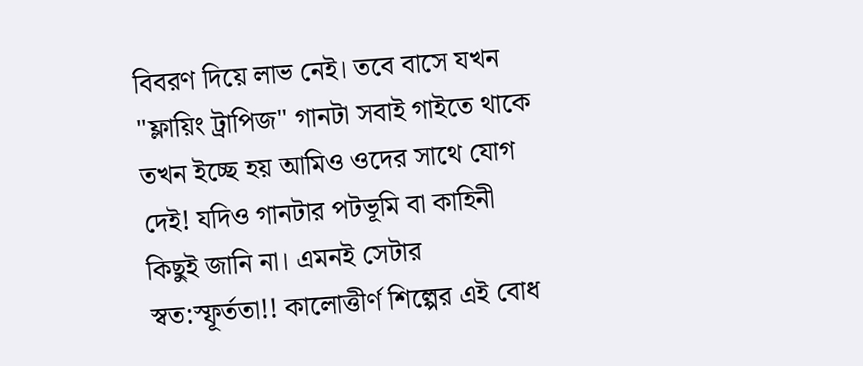বিবরণ দিয়ে লাভ নেই। তবে বাসে যখন "ফ্লায়িং ট্রাপিজ" গানটা সবাই গাইতে থাকে তখন ইচ্ছে হয় আমিও ওদের সাথে যোগ দেই! যদিও গানটার পটভূমি বা কাহিনী কিছুই জানি না। এমনই সেটার স্বত:স্ফূর্ততা!! কালোত্তীর্ণ শিল্পের এই বোধ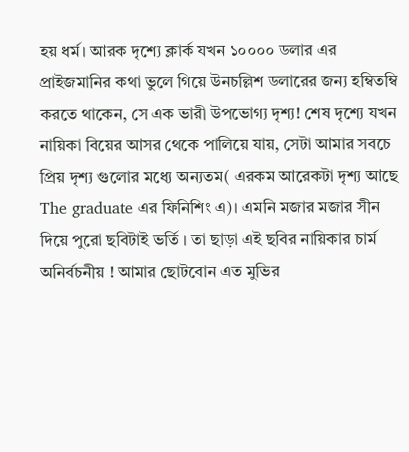হয় ধর্ম। আরক দৃশ্যে ক্লার্ক যখন ১০০০০ ডলার এর প্রাইজমানির কথা ভুলে গিয়ে উনচল্লিশ ডলারের জন্য হম্বিতম্বি করতে থাকেন, সে এক ভারী উপভোগ্য দৃশ্য! শেষ দৃশ্যে যখন নায়িকা বিয়ের আসর থেকে পালিয়ে যায়, সেটা আমার সবচে প্রিয় দৃশ্য গুলোর মধ্যে অন্যতম( এরকম আরেকটা দৃশ্য আছে The graduate এর ফিনিশিং এ)। এমনি মজার মজার সীন দিয়ে পুরো ছবিটাই ভর্তি । তা ছাড়া এই ছবির নায়িকার চার্ম অনির্বচনীয় ! আমার ছোটবোন এত মুভির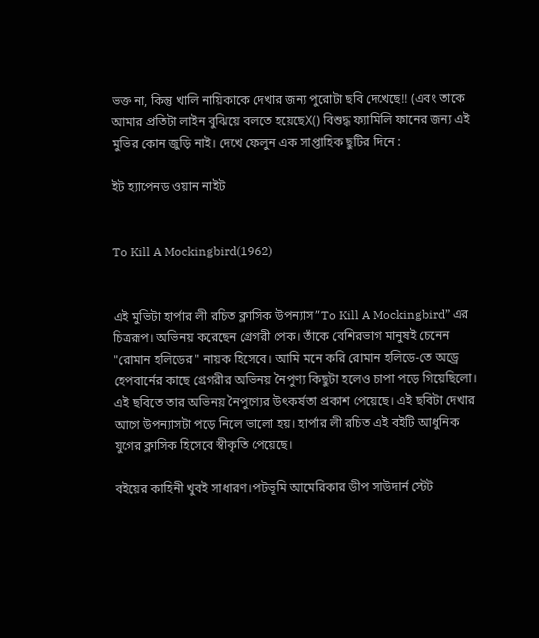ভক্ত না, কিন্তু খালি নায়িকাকে দেখার জন্য পুরোটা ছবি দেখেছে!! (এবং তাকে আমার প্রতিটা লাইন বুঝিয়ে বলতে হয়েছেX() বিশুদ্ধ ফ্যামিলি ফানের জন্য এই মুভির কোন জুড়ি নাই। দেখে ফেলুন এক সাপ্তাহিক ছুটির দিনে :

ইট হ্যাপেনড ওয়ান নাইট


To Kill A Mockingbird(1962)


এই মুভিটা হার্পার লী রচিত ক্লাসিক উপন্যাস”To Kill A Mockingbird” এর চিত্ররূপ। অভিনয় করেছেন গ্রেগরী পেক। তাঁকে বেশিরভাগ মানুষই চেনেন "রোমান হলিডের" নায়ক হিসেবে। আমি মনে করি রোমান হলিডে-তে অড্রে হেপবার্নের কাছে গ্রেগরীর অভিনয় নৈপুণ্য কিছুটা হলেও চাপা পড়ে গিয়েছিলো। এই ছবিতে তার অভিনয় নৈপুণ্যের উৎকর্ষতা প্রকাশ পেয়েছে। এই ছবিটা দেখার আগে উপন্যাসটা পড়ে নিলে ভালো হয়। হার্পার লী রচিত এই বইটি আধুনিক যুগের ক্লাসিক হিসেবে স্বীকৃতি পেয়েছে।

বইয়ের কাহিনী খুবই সাধারণ।পটভূমি আমেরিকার ডীপ সাউদার্ন স্টেট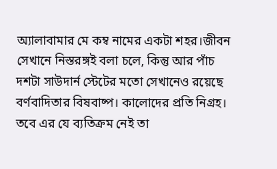অ্যালাবামার মে কম্ব নামের একটা শহর।জীবন সেখানে নিস্তরঙ্গই বলা চলে, কিন্তু আর পাঁচ দশটা সাউদার্ন স্টেটের মতো সেখানেও রয়েছে বর্ণবাদিতার বিষবাষ্প। কালোদের প্রতি নিগ্রহ। তবে এর যে ব্যতিক্রম নেই তা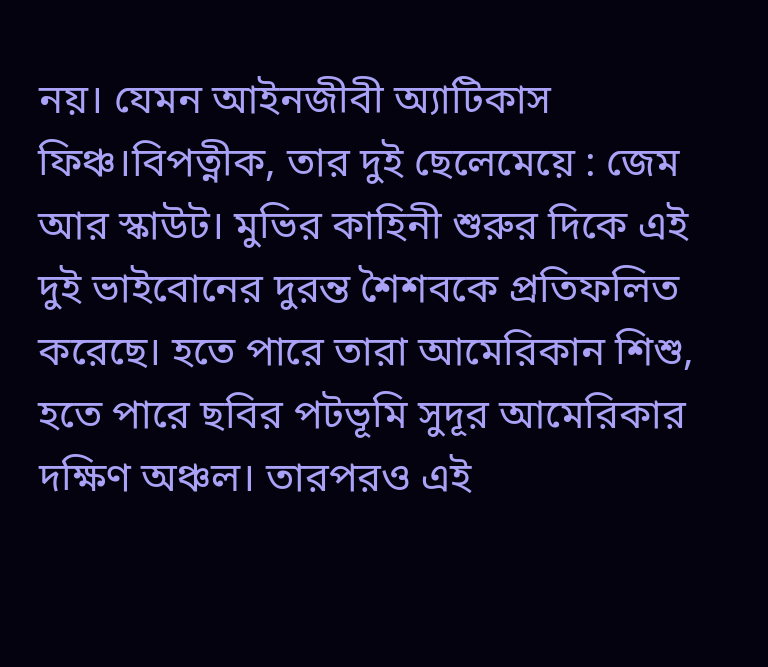নয়। যেমন আইনজীবী অ্যাটিকাস ফিঞ্চ।বিপত্নীক, তার দুই ছেলেমেয়ে : জেম আর স্কাউট। মুভির কাহিনী শুরুর দিকে এই দুই ভাইবোনের দুরন্ত শৈশবকে প্রতিফলিত করেছে। হতে পারে তারা আমেরিকান শিশু, হতে পারে ছবির পটভূমি সুদূর আমেরিকার দক্ষিণ অঞ্চল। তারপরও এই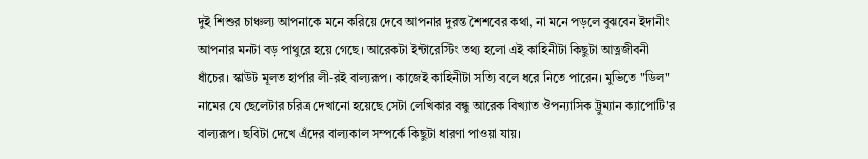দুই শিশুর চাঞ্চল্য আপনাকে মনে করিয়ে দেবে আপনার দুরন্ত শৈশবের কথা, না মনে পড়লে বুঝবেন ইদানীং আপনার মনটা বড় পাথুরে হয়ে গেছে। আরেকটা ইন্টারেস্টিং তথ্য হলো এই কাহিনীটা কিছুটা আত্নজীবনী ধাঁচের। স্কাউট মূলত হার্পার লী-রই বাল্যরূপ। কাজেই কাহিনীটা সত্যি বলে ধরে নিতে পারেন। মুভিতে "ডিল" নামের যে ছেলেটার চরিত্র দেখানো হয়েছে সেটা লেখিকার বন্ধু আরেক বিখ্যাত ঔপন্যাসিক ট্রুম্যান ক্যাপোটি'র বাল্যরূপ। ছবিটা দেখে এঁদের বাল্যকাল সম্পর্কে কিছুটা ধারণা পাওয়া যায়।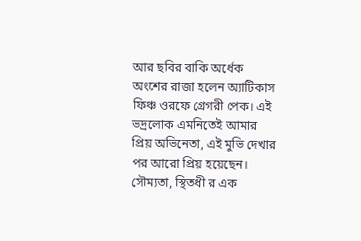আর ছবির বাকি অর্ধেক অংশের রাজা হলেন অ্যাটিকাস ফিঞ্চ ওরফে গ্রেগরী পেক। এই ভদ্রলোক এমনিতেই আমার প্রিয় অভিনেতা, এই মুভি দেখার পর আরো প্রিয় হয়েছেন। সৌম্যতা, স্থিতধী র এক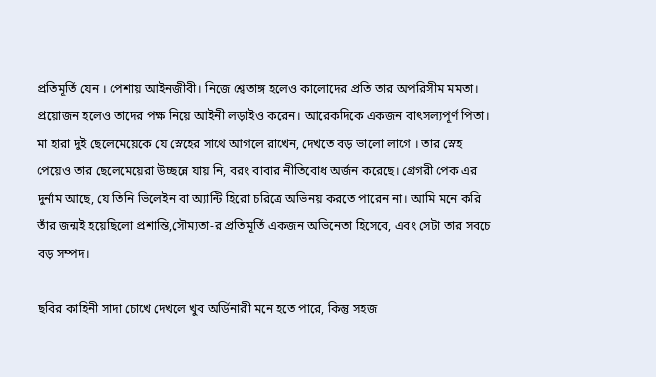প্রতিমূর্তি যেন । পেশায় আইনজীবী। নিজে শ্বেতাঙ্গ হলেও কালোদের প্রতি তার অপরিসীম মমতা। প্রয়োজন হলেও তাদের পক্ষ নিয়ে আইনী লড়াইও করেন। আরেকদিকে একজন বাৎসল্যপূর্ণ পিতা। মা হারা দুই ছেলেমেয়েকে যে স্নেহের সাথে আগলে রাখেন, দেখতে বড় ভালো লাগে । তার স্নেহ পেয়েও তার ছেলেমেয়েরা উচ্ছন্নে যায় নি, বরং বাবার নীতিবোধ অর্জন করেছে। গ্রেগরী পেক এর দুর্নাম আছে, যে তিনি ভিলেইন বা অ্যান্টি হিরো চরিত্রে অভিনয় করতে পারেন না। আমি মনে করি তাঁর জন্মই হয়েছিলো প্রশান্তি,সৌম্যতা-র প্রতিমূর্তি একজন অভিনেতা হিসেবে, এবং সেটা তার সবচে বড় সম্পদ।

ছবির কাহিনী সাদা চোখে দেখলে খুব অর্ডিনারী মনে হতে পারে, কিন্তু সহজ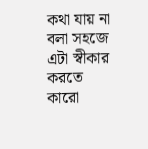কথা যায় না বলা সহজে এটা স্বীকার করতে কারো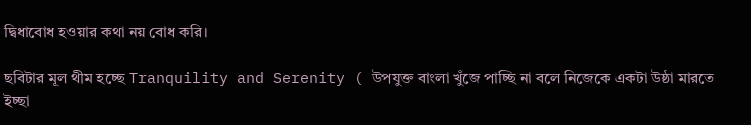দ্বিধাবোধ হওয়ার কথা নয় বোধ করি।

ছবিটার মূল থীম হচ্ছে Tranquility and Serenity ( উপযুক্ত বাংলা খুঁজে পাচ্ছি না বলে নিজেকে একটা উষ্ঠা মারতে ইচ্ছা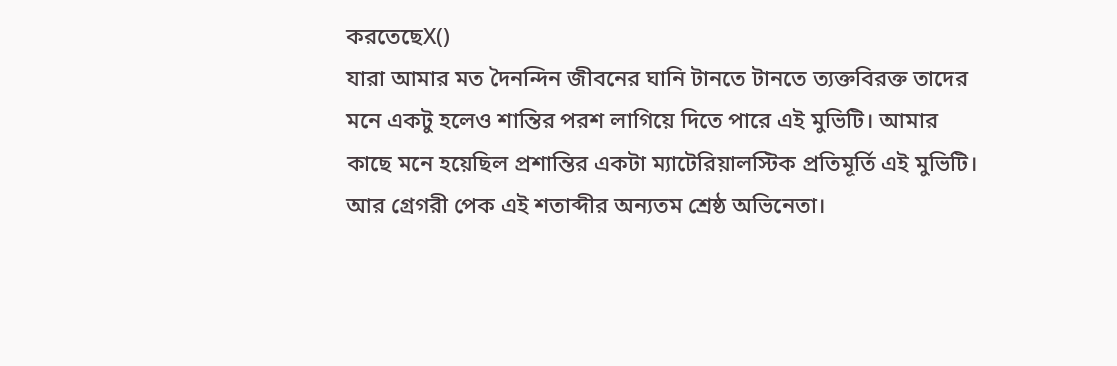করতেছেX()
যারা আমার মত দৈনন্দিন জীবনের ঘানি টানতে টানতে ত্যক্তবিরক্ত তাদের মনে একটু হলেও শান্তির পরশ লাগিয়ে দিতে পারে এই মুভিটি। আমার কাছে মনে হয়েছিল প্রশান্তির একটা ম্যাটেরিয়ালস্টিক প্রতিমূর্তি এই মুভিটি। আর গ্রেগরী পেক এই শতাব্দীর অন্যতম শ্রেষ্ঠ অভিনেতা।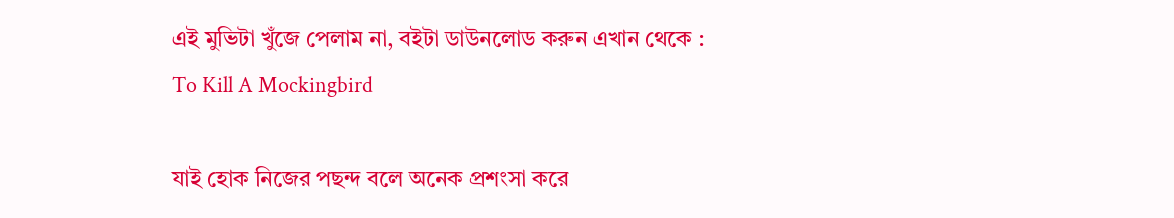এই মুভিটা খুঁজে পেলাম না, বইটা ডাউনলোড করুন এখান থেকে :
To Kill A Mockingbird

যাই হোক নিজের পছন্দ বলে অনেক প্রশংসা করে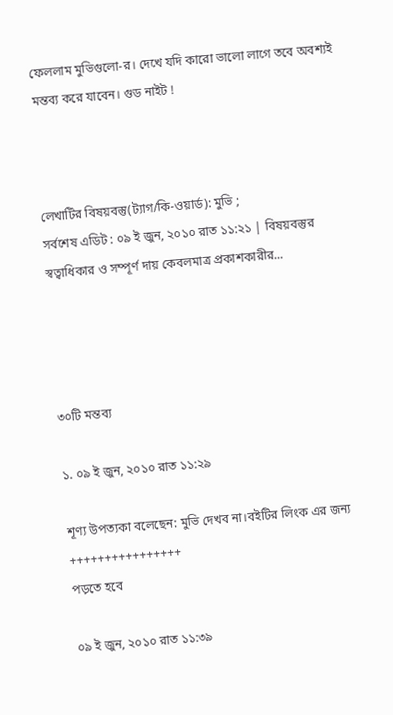ফেললাম মুভিগুলো-র। দেখে যদি কারো ভালো লাগে তবে অবশ্যই মন্তব্য করে যাবেন। গুড নাইট !



লেখাটির বিষয়বস্তু(ট্যাগ/কি-ওয়ার্ড): মুভি ;
সর্বশেষ এডিট : ০৯ ই জুন, ২০১০ রাত ১১:২১ | বিষয়বস্তুর স্বত্বাধিকার ও সম্পূর্ণ দায় কেবলমাত্র প্রকাশকারীর...




৩০টি মন্তব্য

১. ০৯ ই জুন, ২০১০ রাত ১১:২৯

শূণ্য উপত্যকা বলেছেন: মুভি দেখব না।বইটির লিংক এর জন্য ++++++++++++++++
পড়তে হবে

০৯ ই জুন, ২০১০ রাত ১১:৩৯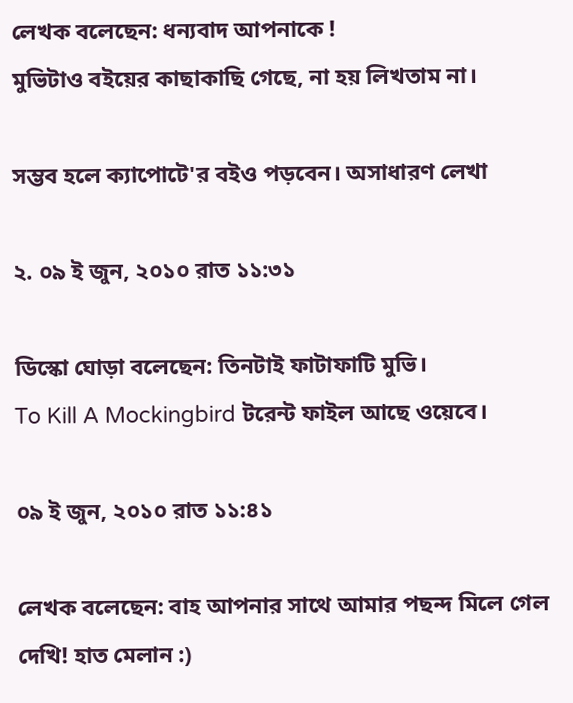লেখক বলেছেন: ধন্যবাদ আপনাকে !
মুভিটাও বইয়ের কাছাকাছি গেছে, না হয় লিখতাম না।

সম্ভব হলে ক্যাপোটে'র বইও পড়বেন। অসাধারণ লেখা

২. ০৯ ই জুন, ২০১০ রাত ১১:৩১

ডিস্কো ঘোড়া বলেছেন: তিনটাই ফাটাফাটি মুভি।
To Kill A Mockingbird টরেন্ট ফাইল আছে ওয়েবে।

০৯ ই জুন, ২০১০ রাত ১১:৪১

লেখক বলেছেন: বাহ আপনার সাথে আমার পছন্দ মিলে গেল দেখি! হাত মেলান :)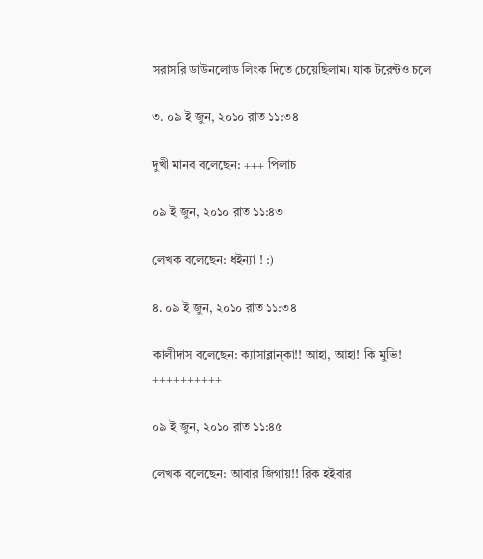সরাসরি ডাউনলোড লিংক দিতে চেয়েছিলাম। যাক টরেন্টও চলে

৩. ০৯ ই জুন, ২০১০ রাত ১১:৩৪

দুখী মানব বলেছেন: +++ পিলাচ

০৯ ই জুন, ২০১০ রাত ১১:৪৩

লেখক বলেছেন: ধইন্যা ! :)

৪. ০৯ ই জুন, ২০১০ রাত ১১:৩৪

কালীদাস বলেছেন: ক্যাসাব্লান্কা!! আহা, আহা! কি মুভি!
++++++++++

০৯ ই জুন, ২০১০ রাত ১১:৪৫

লেখক বলেছেন: আবার জিগায়!! রিক হইবার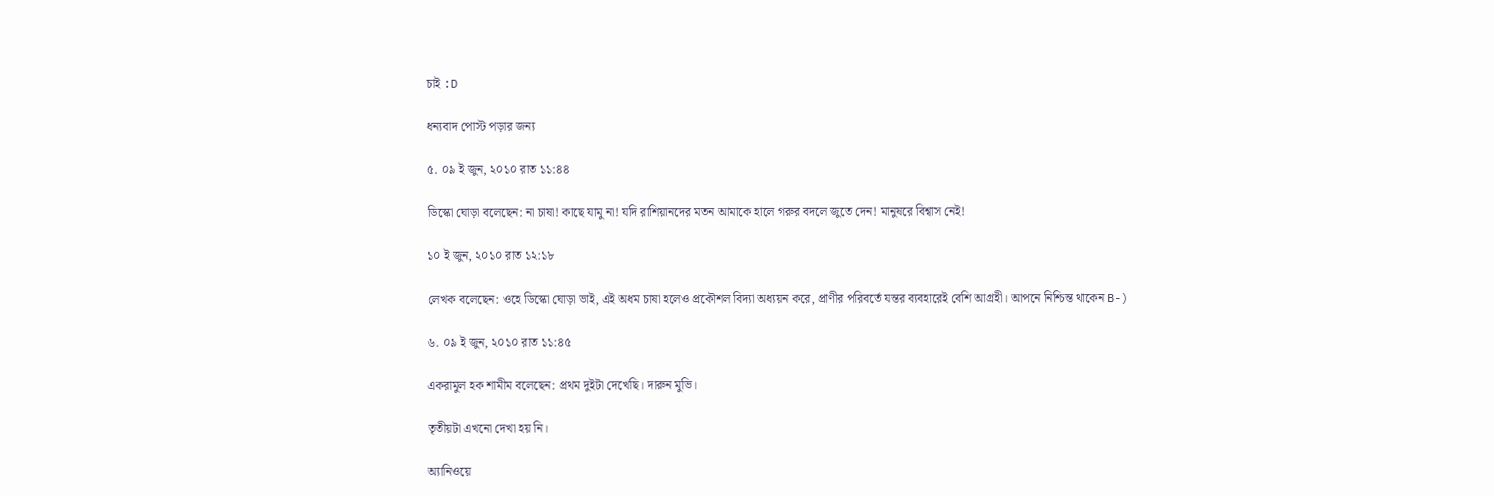চাই :D

ধন্যবাদ পোস্ট পড়ার জন্য

৫. ০৯ ই জুন, ২০১০ রাত ১১:৪৪

ডিস্কো ঘোড়া বলেছেন: না চাষা! কাছে যামু না! যদি রাশিয়ানদের মতন আমাকে হালে গরুর বদলে জুতে দেন! মানুষরে বিশ্বাস নেই!

১০ ই জুন, ২০১০ রাত ১২:১৮

লেখক বলেছেন: ওহে ডিস্কো ঘোড়া ভাই, এই অধম চাষা হলেও প্রকৌশল বিদ্যা অধ্যয়ন করে, প্রাণীর পরিবর্তে যন্তর ব্যবহারেই বেশি আগ্রহী। আপনে নিশ্চিন্ত থাকেন B-)

৬. ০৯ ই জুন, ২০১০ রাত ১১:৪৫

একরামুল হক শামীম বলেছেন: প্রথম দুইটা দেখেছি। দারুন মুভি।

তৃতীয়টা এখনো দেখা হয় নি।

অ্যানিওয়ে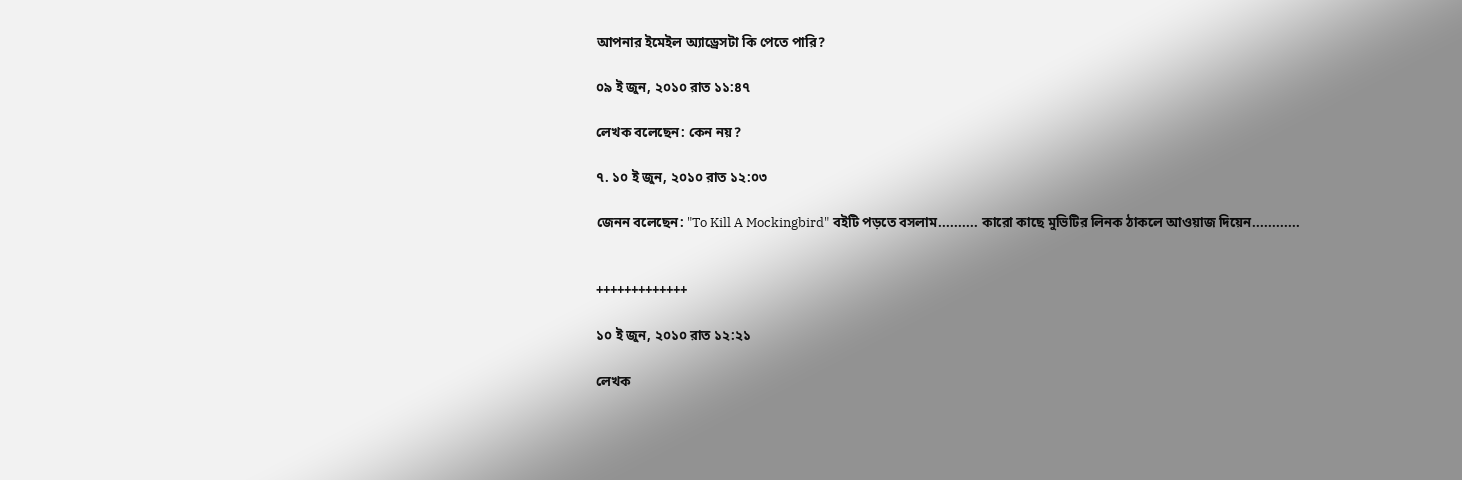আপনার ইমেইল অ্যাড্রেসটা কি পেতে পারি?

০৯ ই জুন, ২০১০ রাত ১১:৪৭

লেখক বলেছেন: কেন নয়?

৭. ১০ ই জুন, ২০১০ রাত ১২:০৩

জেনন বলেছেন: "To Kill A Mockingbird" বইটি পড়তে বসলাম.......... কারো কাছে মুভিটির লিনক ঠাকলে আওয়াজ দিয়েন............


+++++++++++++

১০ ই জুন, ২০১০ রাত ১২:২১

লেখক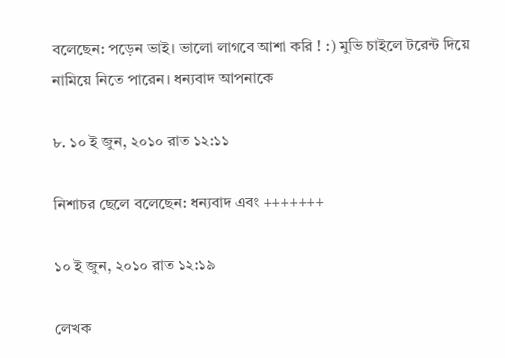বলেছেন: পড়েন ভাই। ভালো লাগবে আশা করি ! :) মুভি চাইলে টরেন্ট দিয়ে নামিয়ে নিতে পারেন। ধন্যবাদ আপনাকে

৮. ১০ ই জুন, ২০১০ রাত ১২:১১

নিশাচর ছেলে বলেছেন: ধন্যবাদ এবং +++++++

১০ ই জুন, ২০১০ রাত ১২:১৯

লেখক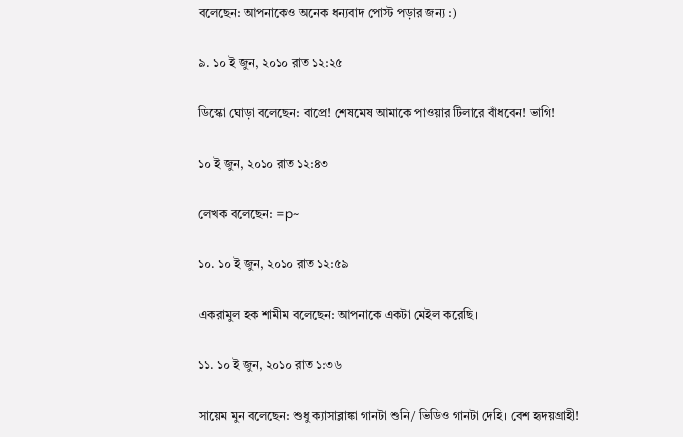বলেছেন: আপনাকেও অনেক ধন্যবাদ পোস্ট পড়ার জন্য :)

৯. ১০ ই জুন, ২০১০ রাত ১২:২৫

ডিস্কো ঘোড়া বলেছেন: বাপ্রে! শেষমেষ আমাকে পাওয়ার টিলারে বাঁধবেন! ভাগি!

১০ ই জুন, ২০১০ রাত ১২:৪৩

লেখক বলেছেন: =p~

১০. ১০ ই জুন, ২০১০ রাত ১২:৫৯

একরামুল হক শামীম বলেছেন: আপনাকে একটা মেইল করেছি।

১১. ১০ ই জুন, ২০১০ রাত ১:৩৬

সায়েম মুন বলেছেন: শুধু ক্যাসাব্লাঙ্কা গানটা শুনি/ ভিডিও গানটা দেহি। বেশ হৃদয়গ্রাহী!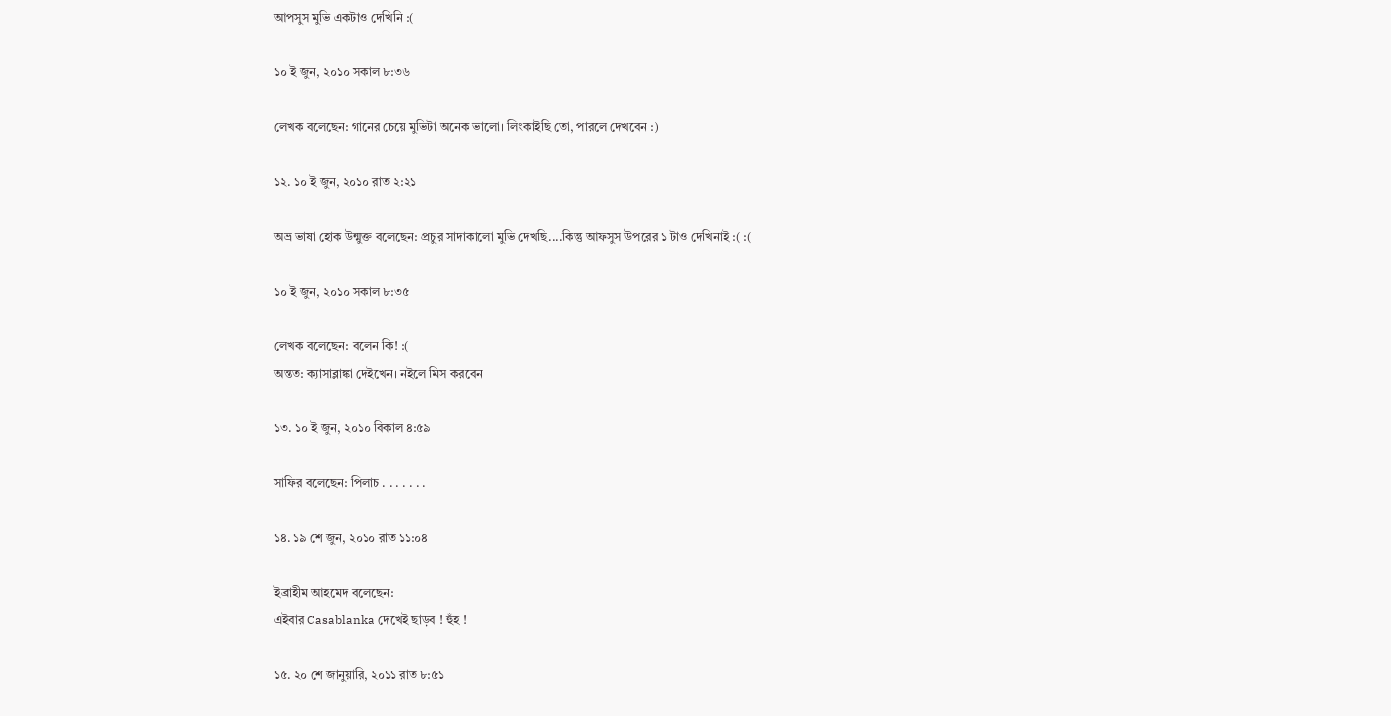আপসুস মুভি একটাও দেখিনি :(

১০ ই জুন, ২০১০ সকাল ৮:৩৬

লেখক বলেছেন: গানের চেয়ে মুভিটা অনেক ভালো। লিংকাইছি তো, পারলে দেখবেন :)

১২. ১০ ই জুন, ২০১০ রাত ২:২১

অভ্র ভাষা হোক উন্মুক্ত বলেছেন: প্রচুর সাদাকালো মুভি দেখছি....কিন্তু আফসুস উপরের ১ টাও দেখিনাই :( :(

১০ ই জুন, ২০১০ সকাল ৮:৩৫

লেখক বলেছেন: বলেন কি! :(
অন্তত: ক্যাসাব্লাঙ্কা দেইখেন। নইলে মিস করবেন

১৩. ১০ ই জুন, ২০১০ বিকাল ৪:৫৯

সাফির বলেছেন: পিলাচ . . . . . . .

১৪. ১৯ শে জুন, ২০১০ রাত ১১:০৪

ইব্রাহীম আহমেদ বলেছেন:
এইবার Casablanka দেখেই ছাড়ব ! হুঁহ !

১৫. ২০ শে জানুয়ারি, ২০১১ রাত ৮:৫১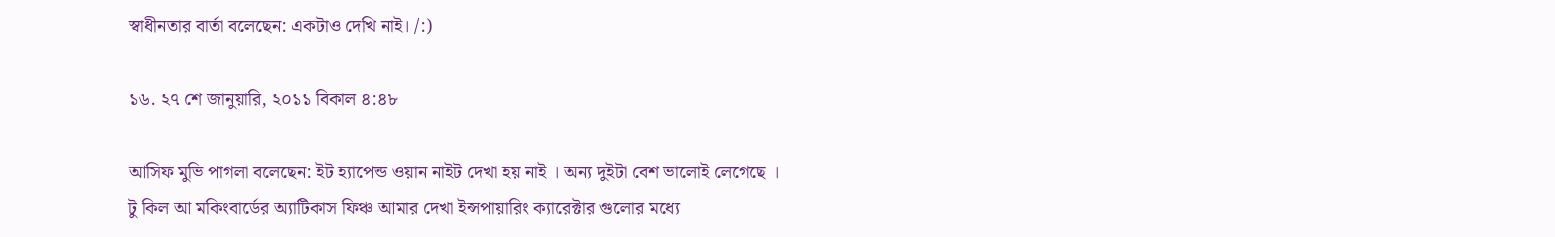স্বাধীনতার বার্তা বলেছেন: একটাও দেখি নাই। /:)

১৬. ২৭ শে জানুয়ারি, ২০১১ বিকাল ৪:৪৮

আসিফ মুভি পাগলা বলেছেন: ইট হ্যাপেন্ড ওয়ান নাইট দেখা হয় নাই । অন্য দুইটা বেশ ভালোই লেগেছে ।
টু কিল আ মকিংবার্ডের অ্যাটিকাস ফিঞ্চ আমার দেখা ইন্সপায়ারিং ক্যারেক্টার গুলোর মধ্যে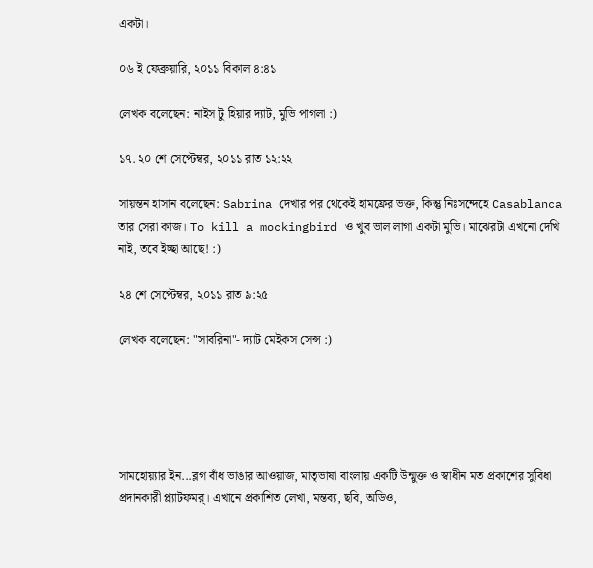একটা।

০৬ ই ফেব্রুয়ারি, ২০১১ বিকাল ৪:৪১

লেখক বলেছেন: নাইস টু হিয়ার দ্যাট, মুভি পাগলা :)

১৭. ২০ শে সেপ্টেম্বর, ২০১১ রাত ১২:২২

সায়ন্তন হাসান বলেছেন: Sabrina দেখার পর থেকেই হামফ্রের ভক্ত, কিন্তু নিঃসন্দেহে Casablanca তার সেরা কাজ। To kill a mockingbird ও খুব ভাল লাগা একটা মুভি। মাঝেরটা এখনো দেখি নাই, তবে ইচ্ছা আছে! :)

২৪ শে সেপ্টেম্বর, ২০১১ রাত ৯:২৫

লেখক বলেছেন: "সাবরিনা"- দ্যাট মেইকস সেন্স :)





সামহোয়‍্যার ইন...ব্লগ বাঁধ ভাঙার আওয়াজ, মাতৃভাষা বাংলায় একটি উন্মুক্ত ও স্বাধীন মত প্রকাশের সুবিধা প্রদানকারী প্ল‍্যাটফমর্। এখানে প্রকাশিত লেখা, মন্তব‍্য, ছবি, অডিও,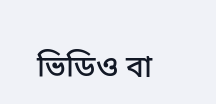ভিডিও বা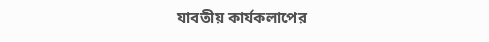যাবতীয় কার্যকলাপের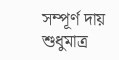সম্পূর্ণ দায় শুধুমাত্র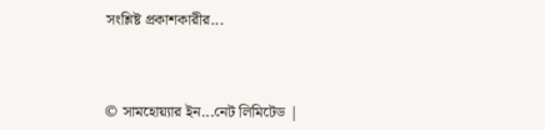সংশ্লিষ্ট প্রকাশকারীর...



© সামহোয়্যার ইন...নেট লিমিটেড |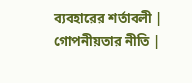ব্যবহারের শর্তাবলী | গোপনীয়তার নীতি |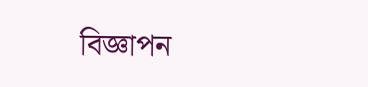বিজ্ঞাপন